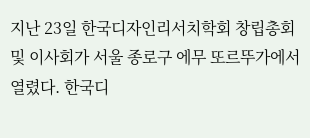지난 23일 한국디자인리서치학회 창립총회 및 이사회가 서울 종로구 에무 또르뚜가에서 열렸다. 한국디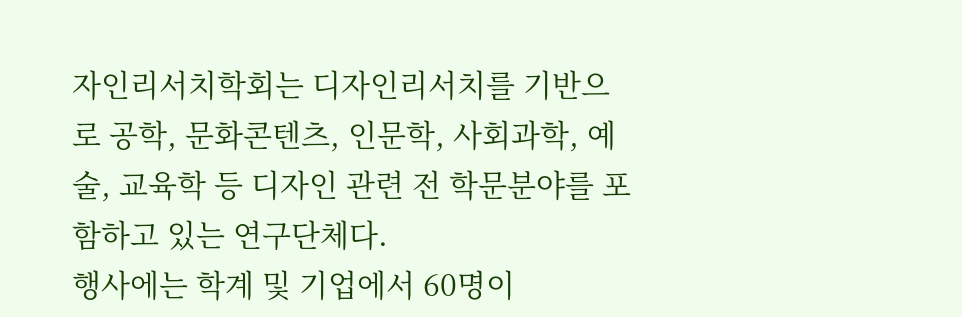자인리서치학회는 디자인리서치를 기반으로 공학, 문화콘텐츠, 인문학, 사회과학, 예술, 교육학 등 디자인 관련 전 학문분야를 포함하고 있는 연구단체다.
행사에는 학계 및 기업에서 60명이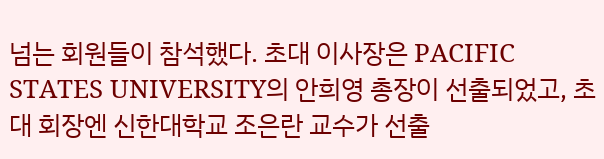넘는 회원들이 참석했다. 초대 이사장은 PACIFIC STATES UNIVERSITY의 안희영 총장이 선출되었고, 초대 회장엔 신한대학교 조은란 교수가 선출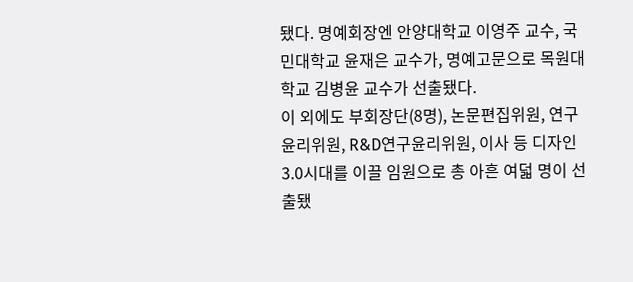됐다. 명예회장엔 안양대학교 이영주 교수, 국민대학교 윤재은 교수가, 명예고문으로 목원대학교 김병윤 교수가 선출됐다.
이 외에도 부회장단(8명), 논문편집위원, 연구윤리위원, R&D연구윤리위원, 이사 등 디자인 3.0시대를 이끌 임원으로 총 아흔 여덟 명이 선출됐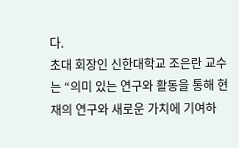다.
초대 회장인 신한대학교 조은란 교수는 “의미 있는 연구와 활동을 통해 현재의 연구와 새로운 가치에 기여하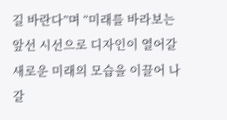길 바란다”며 “미래를 바라보는 앞선 시선으로 디자인이 열어갈 새로운 미래의 모습을 이끌어 나갈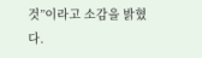것”이라고 소감을 밝혔다.